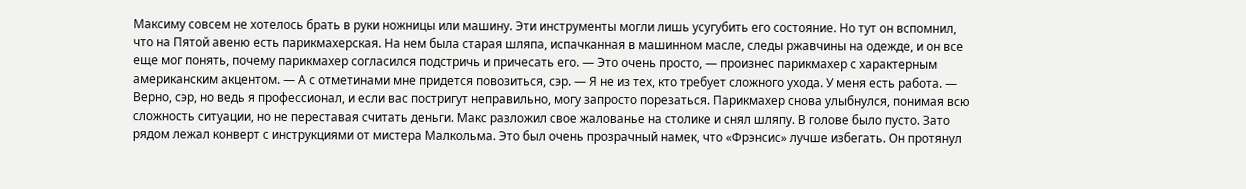Максиму совсем не хотелось брать в руки ножницы или машину. Эти инструменты могли лишь усугубить его состояние. Но тут он вспомнил, что на Пятой авеню есть парикмахерская. На нем была старая шляпа, испачканная в машинном масле, следы ржавчины на одежде, и он все еще мог понять, почему парикмахер согласился подстричь и причесать его. — Это очень просто, — произнес парикмахер с характерным американским акцентом. — А с отметинами мне придется повозиться, сэр. — Я не из тех, кто требует сложного ухода. У меня есть работа. — Верно, сэр, но ведь я профессионал, и если вас постригут неправильно, могу запросто порезаться. Парикмахер снова улыбнулся, понимая всю сложность ситуации, но не переставая считать деньги. Макс разложил свое жалованье на столике и снял шляпу. В голове было пусто. Зато рядом лежал конверт с инструкциями от мистера Малкольма. Это был очень прозрачный намек, что «Фрэнсис» лучше избегать. Он протянул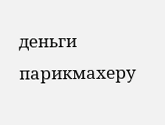деньги парикмахеру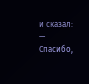и сказал: — Спасибо,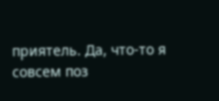приятель. Да, что-то я совсем поз